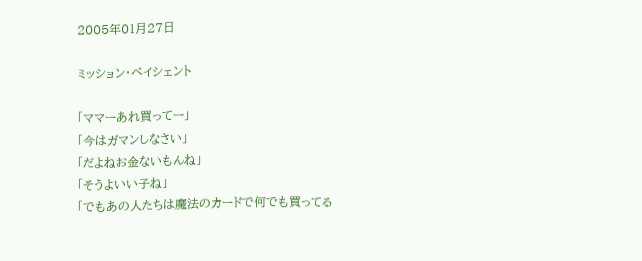2005年01月27日

ミッション・ペイシェント

「ママーあれ買ってー」
「今はガマンしなさい」
「だよねお金ないもんね」
「そうよいい子ね」
「でもあの人たちは魔法のカードで何でも買ってる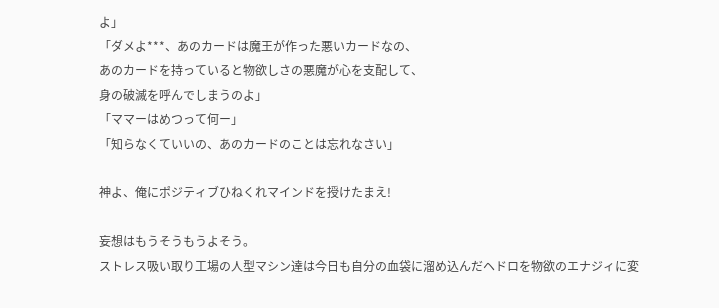よ」
「ダメよ***、あのカードは魔王が作った悪いカードなの、
あのカードを持っていると物欲しさの悪魔が心を支配して、
身の破滅を呼んでしまうのよ」
「ママーはめつって何ー」
「知らなくていいの、あのカードのことは忘れなさい」

神よ、俺にポジティブひねくれマインドを授けたまえ!

妄想はもうそうもうよそう。
ストレス吸い取り工場の人型マシン達は今日も自分の血袋に溜め込んだヘドロを物欲のエナジィに変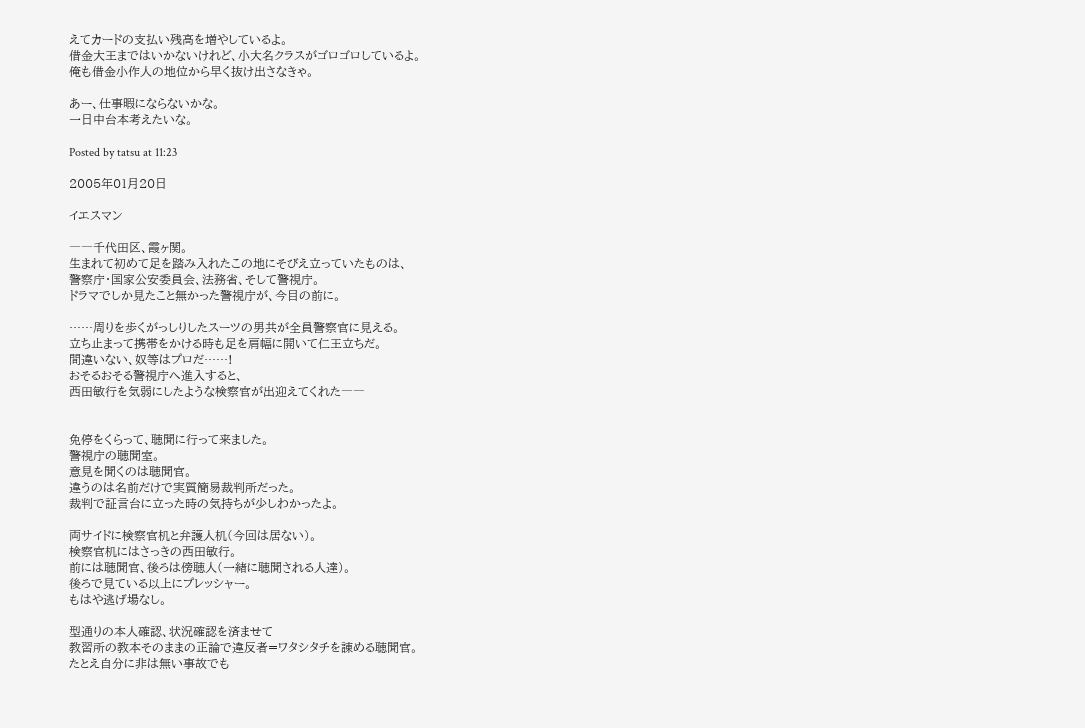えてカードの支払い残高を増やしているよ。
借金大王まではいかないけれど、小大名クラスがゴロゴロしているよ。
俺も借金小作人の地位から早く抜け出さなきゃ。

あー、仕事暇にならないかな。
一日中台本考えたいな。

Posted by tatsu at 11:23

2005年01月20日

イエスマン

――千代田区、霞ヶ関。
生まれて初めて足を踏み入れたこの地にそびえ立っていたものは、
警察庁・国家公安委員会、法務省、そして警視庁。
ドラマでしか見たこと無かった警視庁が、今目の前に。

……周りを歩くがっしりしたスーツの男共が全員警察官に見える。
立ち止まって携帯をかける時も足を肩幅に開いて仁王立ちだ。
間違いない、奴等はプロだ……!
おそるおそる警視庁へ進入すると、
西田敏行を気弱にしたような検察官が出迎えてくれた――


免停をくらって、聴聞に行って来ました。
警視庁の聴聞室。
意見を聞くのは聴聞官。
違うのは名前だけで実質簡易裁判所だった。
裁判で証言台に立った時の気持ちが少しわかったよ。

両サイドに検察官机と弁護人机(今回は居ない)。
検察官机にはさっきの西田敏行。
前には聴聞官、後ろは傍聴人(一緒に聴聞される人達)。
後ろで見ている以上にプレッシャー。
もはや逃げ場なし。

型通りの本人確認、状況確認を済ませて
教習所の教本そのままの正論で違反者=ワタシタチを諌める聴聞官。
たとえ自分に非は無い事故でも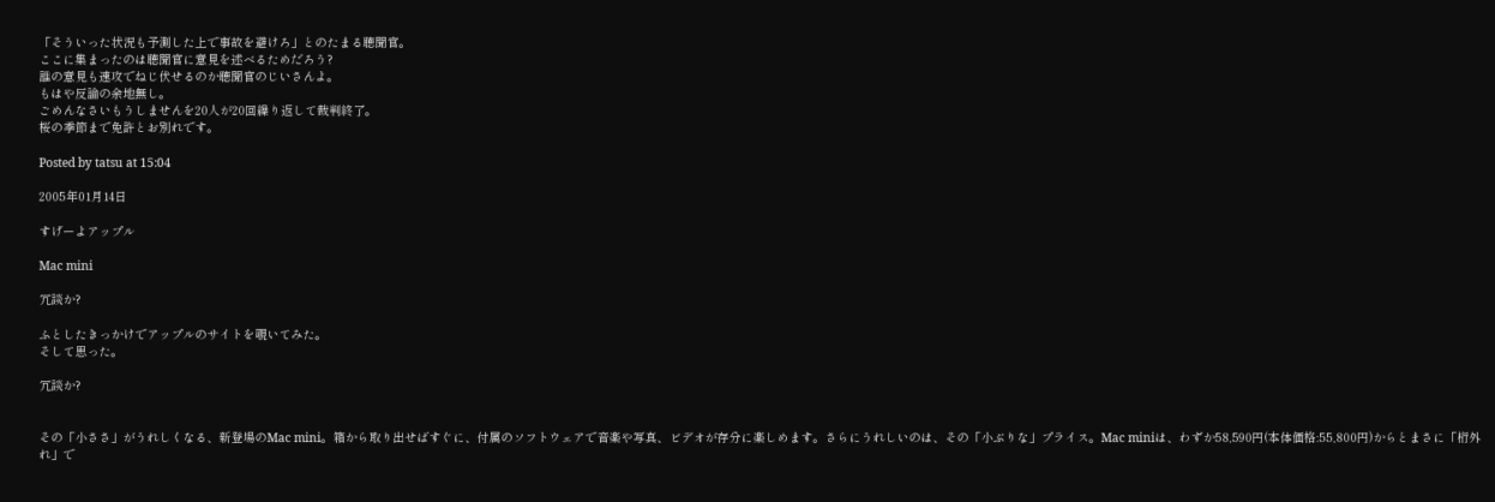「そういった状況も予測した上で事故を避けろ」とのたまる聴聞官。
ここに集まったのは聴聞官に意見を述べるためだろう?
誰の意見も速攻でねじ伏せるのか聴聞官のじいさんよ。
もはや反論の余地無し。
ごめんなさいもうしませんを20人が20回繰り返して裁判終了。
桜の季節まで免許とお別れです。

Posted by tatsu at 15:04

2005年01月14日

すげーよアップル

Mac mini

冗談か?

ふとしたきっかけでアップルのサイトを覗いてみた。
そして思った。

冗談か?


その「小ささ」がうれしくなる、新登場のMac mini。箱から取り出せばすぐに、付属のソフトウェアで音楽や写真、ビデオが存分に楽しめます。さらにうれしいのは、その「小ぶりな」プライス。Mac miniは、わずか58,590円(本体価格:55,800円)からとまさに「桁外れ」で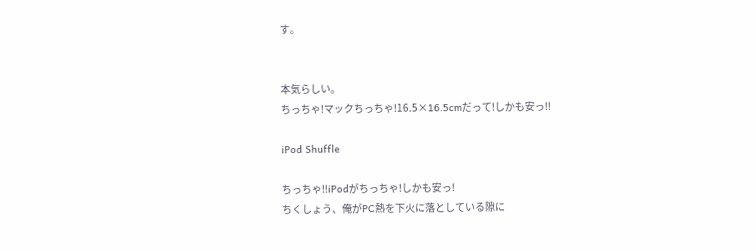す。


本気らしい。
ちっちゃ!マックちっちゃ!16.5×16.5cmだって!しかも安っ!!

iPod Shuffle

ちっちゃ!!iPodがちっちゃ!しかも安っ!
ちくしょう、俺がPC熱を下火に落としている隙に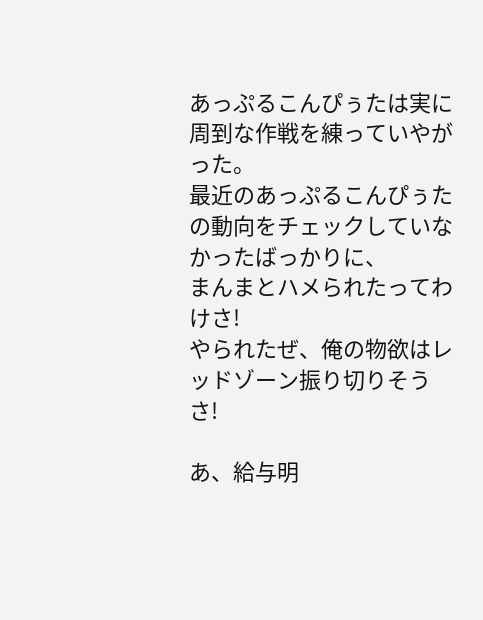あっぷるこんぴぅたは実に周到な作戦を練っていやがった。
最近のあっぷるこんぴぅたの動向をチェックしていなかったばっかりに、
まんまとハメられたってわけさ!
やられたぜ、俺の物欲はレッドゾーン振り切りそうさ!

あ、給与明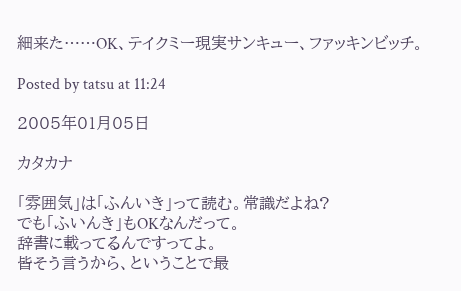細来た……OK、テイクミー現実サンキュー、ファッキンビッチ。

Posted by tatsu at 11:24

2005年01月05日

カタカナ

「雰囲気」は「ふんいき」って読む。常識だよね?
でも「ふいんき」もOKなんだって。
辞書に載ってるんですってよ。
皆そう言うから、ということで最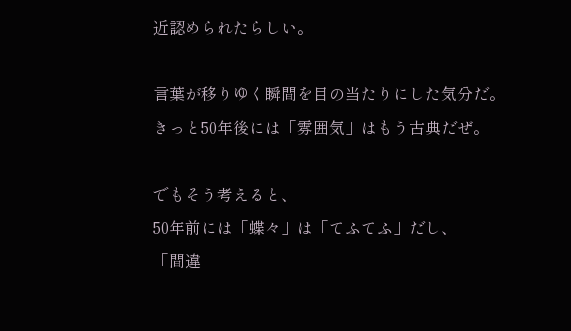近認められたらしい。

言葉が移りゆく瞬間を目の当たりにした気分だ。
きっと50年後には「雰囲気」はもう古典だぜ。

でもそう考えると、
50年前には「蝶々」は「てふてふ」だし、
「間違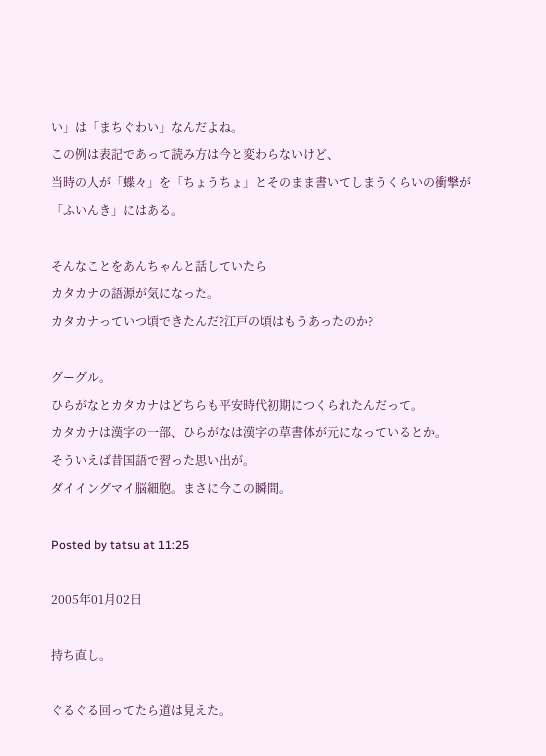い」は「まちぐわい」なんだよね。
この例は表記であって読み方は今と変わらないけど、
当時の人が「蝶々」を「ちょうちょ」とそのまま書いてしまうくらいの衝撃が
「ふいんき」にはある。

そんなことをあんちゃんと話していたら
カタカナの語源が気になった。
カタカナっていつ頃できたんだ?江戸の頃はもうあったのか?

グーグル。
ひらがなとカタカナはどちらも平安時代初期につくられたんだって。
カタカナは漢字の一部、ひらがなは漢字の草書体が元になっているとか。
そういえば昔国語で習った思い出が。
ダイイングマイ脳細胞。まさに今この瞬間。

Posted by tatsu at 11:25

2005年01月02日

持ち直し。

ぐるぐる回ってたら道は見えた。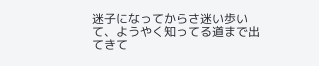迷子になってからさ迷い歩いて、ようやく知ってる道まで出てきて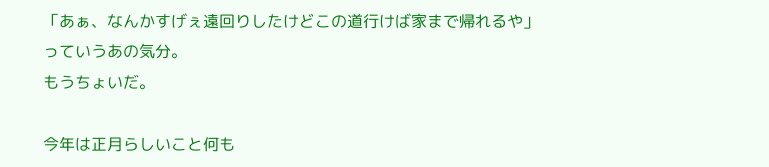「あぁ、なんかすげぇ遠回りしたけどこの道行けば家まで帰れるや」
っていうあの気分。
もうちょいだ。

今年は正月らしいこと何も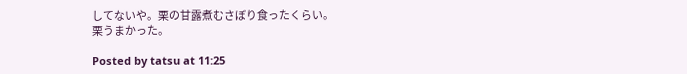してないや。栗の甘露煮むさぼり食ったくらい。
栗うまかった。

Posted by tatsu at 11:25